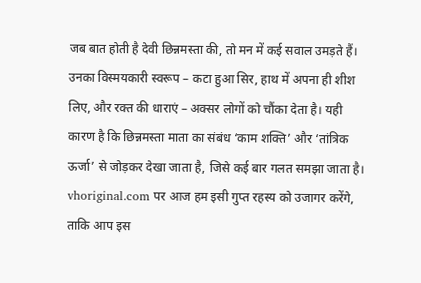जब बात होती है देवी छिन्नमस्ता की, तो मन में कई सवाल उमड़ते हैं। उनका विस्मयकारी स्वरूप – कटा हुआ सिर, हाथ में अपना ही शीश लिए, और रक्त की धाराएं – अक्सर लोगों को चौंका देता है। यही कारण है कि छिन्नमस्ता माता का संबंध ‘काम शक्ति’ और ‘तांत्रिक ऊर्जा’ से जोड़कर देखा जाता है, जिसे कई बार गलत समझा जाता है। vhoriginal.com पर आज हम इसी गुप्त रहस्य को उजागर करेंगे, ताकि आप इस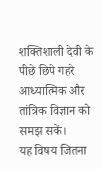शक्तिशाली देवी के पीछे छिपे गहरे आध्यात्मिक और तांत्रिक विज्ञान को समझ सकें।
यह विषय जितना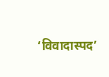‘विवादास्पद’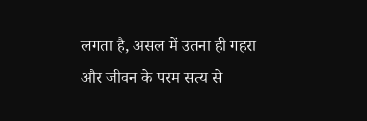लगता है, असल में उतना ही गहरा और जीवन के परम सत्य से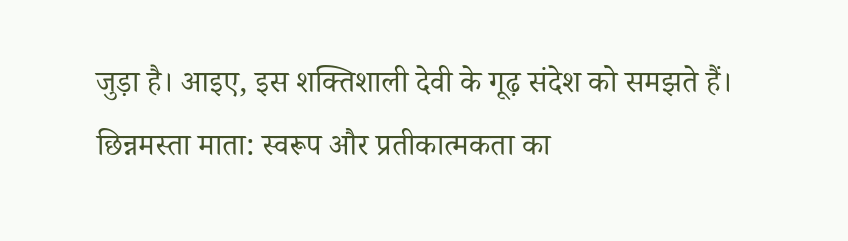जुड़ा है। आइए, इस शक्तिशाली देवी के गूढ़ संदेश को समझते हैं।
छिन्नमस्ता माता: स्वरूप और प्रतीकात्मकता का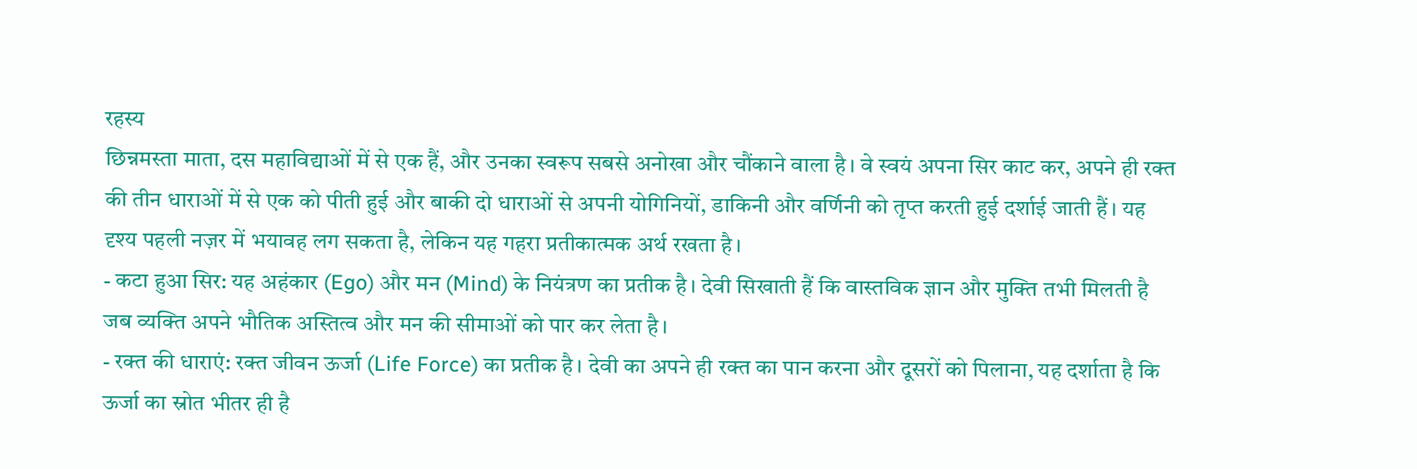रहस्य
छिन्नमस्ता माता, दस महाविद्याओं में से एक हैं, और उनका स्वरूप सबसे अनोखा और चौंकाने वाला है। वे स्वयं अपना सिर काट कर, अपने ही रक्त की तीन धाराओं में से एक को पीती हुई और बाकी दो धाराओं से अपनी योगिनियों, डाकिनी और वर्णिनी को तृप्त करती हुई दर्शाई जाती हैं। यह दृश्य पहली नज़र में भयावह लग सकता है, लेकिन यह गहरा प्रतीकात्मक अर्थ रखता है।
- कटा हुआ सिर: यह अहंकार (Ego) और मन (Mind) के नियंत्रण का प्रतीक है। देवी सिखाती हैं कि वास्तविक ज्ञान और मुक्ति तभी मिलती है जब व्यक्ति अपने भौतिक अस्तित्व और मन की सीमाओं को पार कर लेता है।
- रक्त की धाराएं: रक्त जीवन ऊर्जा (Life Force) का प्रतीक है। देवी का अपने ही रक्त का पान करना और दूसरों को पिलाना, यह दर्शाता है कि ऊर्जा का स्रोत भीतर ही है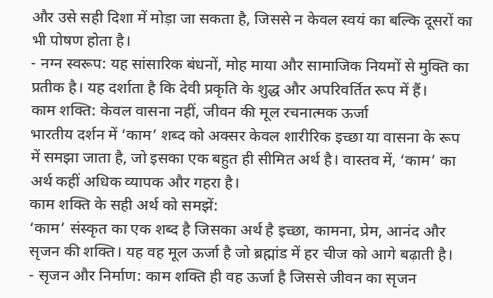और उसे सही दिशा में मोड़ा जा सकता है, जिससे न केवल स्वयं का बल्कि दूसरों का भी पोषण होता है।
- नग्न स्वरूप: यह सांसारिक बंधनों, मोह माया और सामाजिक नियमों से मुक्ति का प्रतीक है। यह दर्शाता है कि देवी प्रकृति के शुद्ध और अपरिवर्तित रूप में हैं।
काम शक्ति: केवल वासना नहीं, जीवन की मूल रचनात्मक ऊर्जा
भारतीय दर्शन में ‘काम’ शब्द को अक्सर केवल शारीरिक इच्छा या वासना के रूप में समझा जाता है, जो इसका एक बहुत ही सीमित अर्थ है। वास्तव में, ‘काम’ का अर्थ कहीं अधिक व्यापक और गहरा है।
काम शक्ति के सही अर्थ को समझें:
‘काम’ संस्कृत का एक शब्द है जिसका अर्थ है इच्छा, कामना, प्रेम, आनंद और सृजन की शक्ति। यह वह मूल ऊर्जा है जो ब्रह्मांड में हर चीज को आगे बढ़ाती है।
- सृजन और निर्माण: काम शक्ति ही वह ऊर्जा है जिससे जीवन का सृजन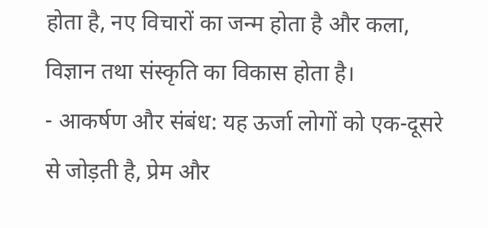होता है, नए विचारों का जन्म होता है और कला, विज्ञान तथा संस्कृति का विकास होता है।
- आकर्षण और संबंध: यह ऊर्जा लोगों को एक-दूसरे से जोड़ती है, प्रेम और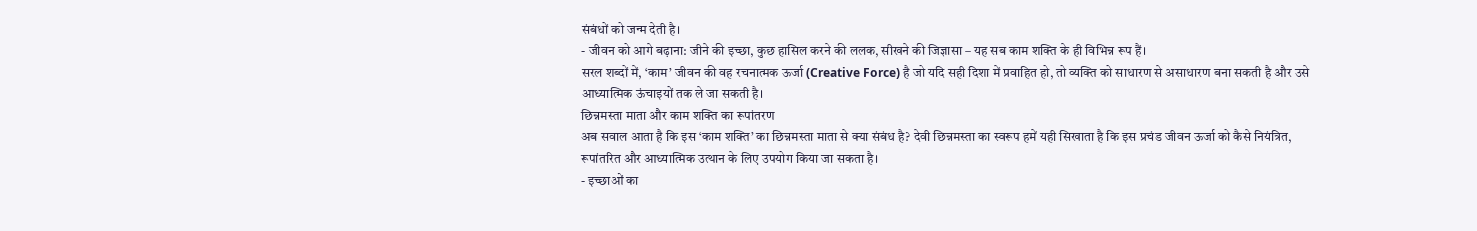संबंधों को जन्म देती है।
- जीवन को आगे बढ़ाना: जीने की इच्छा, कुछ हासिल करने की ललक, सीखने की जिज्ञासा – यह सब काम शक्ति के ही विभिन्न रूप हैं।
सरल शब्दों में, ‘काम’ जीवन की वह रचनात्मक ऊर्जा (Creative Force) है जो यदि सही दिशा में प्रवाहित हो, तो व्यक्ति को साधारण से असाधारण बना सकती है और उसे आध्यात्मिक ऊंचाइयों तक ले जा सकती है।
छिन्नमस्ता माता और काम शक्ति का रूपांतरण
अब सवाल आता है कि इस ‘काम शक्ति’ का छिन्नमस्ता माता से क्या संबंध है? देवी छिन्नमस्ता का स्वरूप हमें यही सिखाता है कि इस प्रचंड जीवन ऊर्जा को कैसे नियंत्रित, रूपांतरित और आध्यात्मिक उत्थान के लिए उपयोग किया जा सकता है।
- इच्छाओं का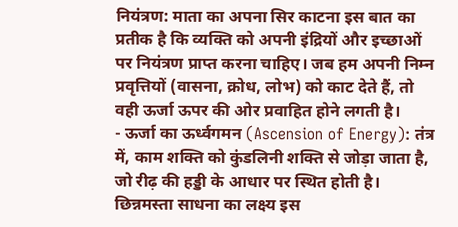नियंत्रण: माता का अपना सिर काटना इस बात का प्रतीक है कि व्यक्ति को अपनी इंद्रियों और इच्छाओं पर नियंत्रण प्राप्त करना चाहिए। जब हम अपनी निम्न प्रवृत्तियों (वासना, क्रोध, लोभ) को काट देते हैं, तो वही ऊर्जा ऊपर की ओर प्रवाहित होने लगती है।
- ऊर्जा का ऊर्ध्वगमन (Ascension of Energy): तंत्र में, काम शक्ति को कुंडलिनी शक्ति से जोड़ा जाता है, जो रीढ़ की हड्डी के आधार पर स्थित होती है। छिन्नमस्ता साधना का लक्ष्य इस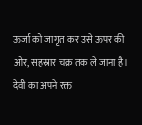ऊर्जा को जागृत कर उसे ऊपर की ओर, सहस्रार चक्र तक ले जाना है। देवी का अपने रक्त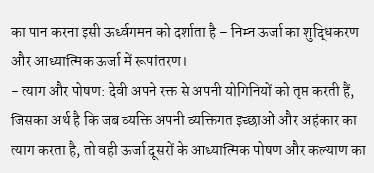का पान करना इसी ऊर्ध्वगमन को दर्शाता है – निम्न ऊर्जा का शुद्धिकरण और आध्यात्मिक ऊर्जा में रूपांतरण।
- त्याग और पोषण: देवी अपने रक्त से अपनी योगिनियों को तृप्त करती हैं, जिसका अर्थ है कि जब व्यक्ति अपनी व्यक्तिगत इच्छाओं और अहंकार का त्याग करता है, तो वही ऊर्जा दूसरों के आध्यात्मिक पोषण और कल्याण का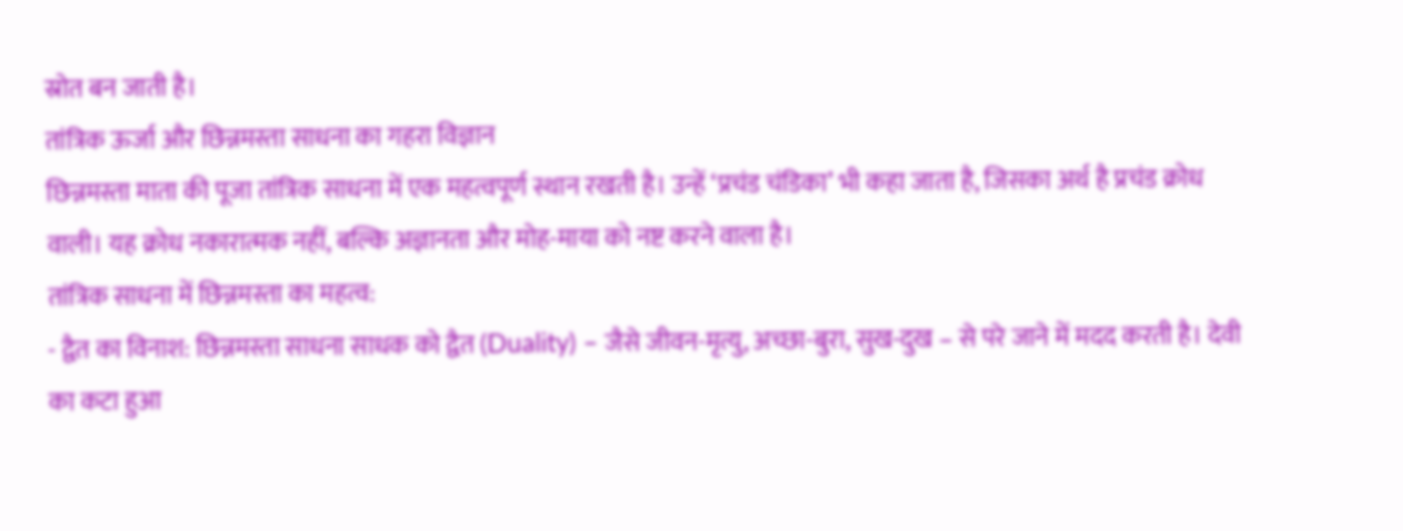स्रोत बन जाती है।
तांत्रिक ऊर्जा और छिन्नमस्ता साधना का गहरा विज्ञान
छिन्नमस्ता माता की पूजा तांत्रिक साधना में एक महत्वपूर्ण स्थान रखती है। उन्हें ‘प्रचंड चंडिका’ भी कहा जाता है, जिसका अर्थ है प्रचंड क्रोध वाली। यह क्रोध नकारात्मक नहीं, बल्कि अज्ञानता और मोह-माया को नष्ट करने वाला है।
तांत्रिक साधना में छिन्नमस्ता का महत्व:
- द्वैत का विनाश: छिन्नमस्ता साधना साधक को द्वैत (Duality) – जैसे जीवन-मृत्यु, अच्छा-बुरा, सुख-दुख – से परे जाने में मदद करती है। देवी का कटा हुआ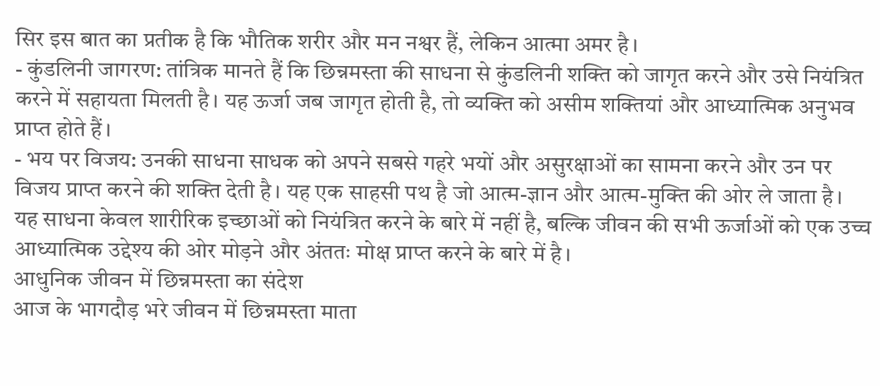सिर इस बात का प्रतीक है कि भौतिक शरीर और मन नश्वर हैं, लेकिन आत्मा अमर है।
- कुंडलिनी जागरण: तांत्रिक मानते हैं कि छिन्नमस्ता की साधना से कुंडलिनी शक्ति को जागृत करने और उसे नियंत्रित करने में सहायता मिलती है। यह ऊर्जा जब जागृत होती है, तो व्यक्ति को असीम शक्तियां और आध्यात्मिक अनुभव प्राप्त होते हैं।
- भय पर विजय: उनकी साधना साधक को अपने सबसे गहरे भयों और असुरक्षाओं का सामना करने और उन पर विजय प्राप्त करने की शक्ति देती है। यह एक साहसी पथ है जो आत्म-ज्ञान और आत्म-मुक्ति की ओर ले जाता है।
यह साधना केवल शारीरिक इच्छाओं को नियंत्रित करने के बारे में नहीं है, बल्कि जीवन की सभी ऊर्जाओं को एक उच्च आध्यात्मिक उद्देश्य की ओर मोड़ने और अंततः मोक्ष प्राप्त करने के बारे में है।
आधुनिक जीवन में छिन्नमस्ता का संदेश
आज के भागदौड़ भरे जीवन में छिन्नमस्ता माता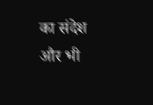का संदेश और भी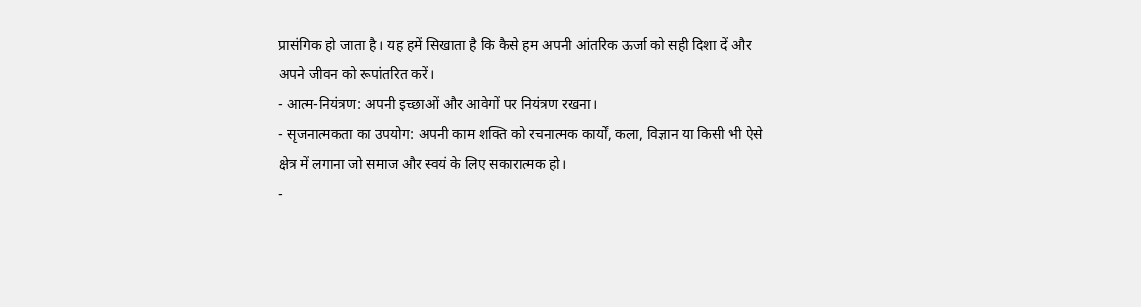प्रासंगिक हो जाता है। यह हमें सिखाता है कि कैसे हम अपनी आंतरिक ऊर्जा को सही दिशा दें और अपने जीवन को रूपांतरित करें।
- आत्म-नियंत्रण: अपनी इच्छाओं और आवेगों पर नियंत्रण रखना।
- सृजनात्मकता का उपयोग: अपनी काम शक्ति को रचनात्मक कार्यों, कला, विज्ञान या किसी भी ऐसे क्षेत्र में लगाना जो समाज और स्वयं के लिए सकारात्मक हो।
-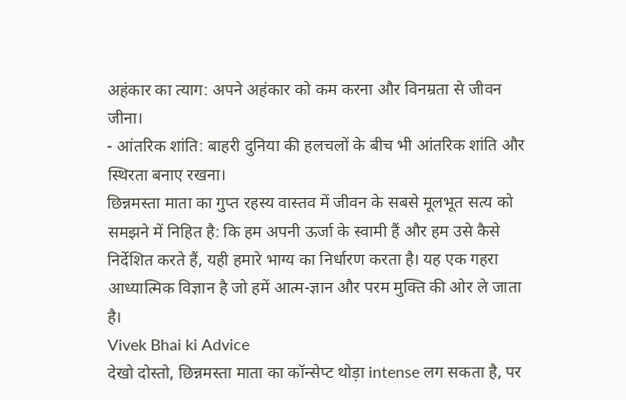अहंकार का त्याग: अपने अहंकार को कम करना और विनम्रता से जीवन जीना।
- आंतरिक शांति: बाहरी दुनिया की हलचलों के बीच भी आंतरिक शांति और स्थिरता बनाए रखना।
छिन्नमस्ता माता का गुप्त रहस्य वास्तव में जीवन के सबसे मूलभूत सत्य को समझने में निहित है: कि हम अपनी ऊर्जा के स्वामी हैं और हम उसे कैसे निर्देशित करते हैं, यही हमारे भाग्य का निर्धारण करता है। यह एक गहरा आध्यात्मिक विज्ञान है जो हमें आत्म-ज्ञान और परम मुक्ति की ओर ले जाता है।
Vivek Bhai ki Advice
देखो दोस्तो, छिन्नमस्ता माता का कॉन्सेप्ट थोड़ा intense लग सकता है, पर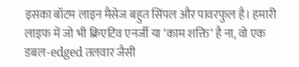इसका बॉटम लाइन मैसेज बहुत सिंपल और पावरफुल है। हमारी लाइफ में जो भी क्रिएटिव एनर्जी या ‘काम शक्ति’ है ना, वो एक डबल-edged तलवार जैसी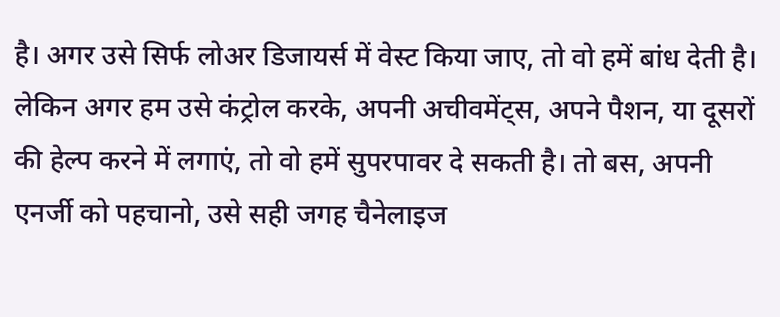है। अगर उसे सिर्फ लोअर डिजायर्स में वेस्ट किया जाए, तो वो हमें बांध देती है। लेकिन अगर हम उसे कंट्रोल करके, अपनी अचीवमेंट्स, अपने पैशन, या दूसरों की हेल्प करने में लगाएं, तो वो हमें सुपरपावर दे सकती है। तो बस, अपनी एनर्जी को पहचानो, उसे सही जगह चैनेलाइज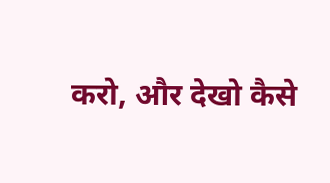करो, और देखो कैसे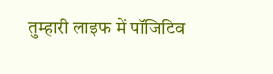तुम्हारी लाइफ में पॉजिटिव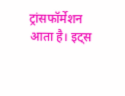ट्रांसफॉर्मेशन आता है। इट्स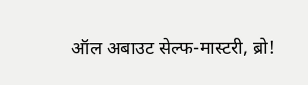ऑल अबाउट सेल्फ-मास्टरी, ब्रो!